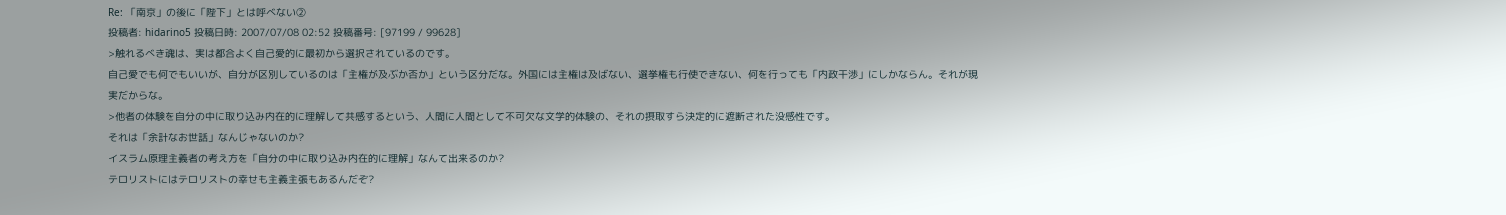Re: 「南京」の後に「陛下」とは呼べない②
投稿者: hidarino5 投稿日時: 2007/07/08 02:52 投稿番号: [97199 / 99628]
>触れるべき魂は、実は都合よく自己愛的に最初から選択されているのです。
自己愛でも何でもいいが、自分が区別しているのは「主権が及ぶか否か」という区分だな。外国には主権は及ばない、選挙権も行使できない、何を行っても「内政干渉」にしかならん。それが現実だからな。
>他者の体験を自分の中に取り込み内在的に理解して共感するという、人間に人間として不可欠な文学的体験の、それの摂取すら決定的に遮断された没感性です。
それは「余計なお世話」なんじゃないのか?
イスラム原理主義者の考え方を「自分の中に取り込み内在的に理解」なんて出来るのか?
テロリストにはテロリストの幸せも主義主張もあるんだぞ?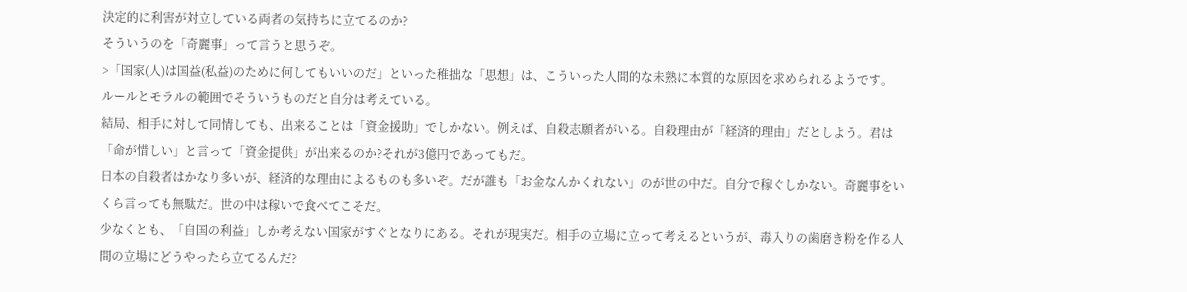決定的に利害が対立している両者の気持ちに立てるのか?
そういうのを「奇麗事」って言うと思うぞ。
>「国家(人)は国益(私益)のために何してもいいのだ」といった稚拙な「思想」は、こういった人間的な未熟に本質的な原因を求められるようです。
ルールとモラルの範囲でそういうものだと自分は考えている。
結局、相手に対して同情しても、出来ることは「資金援助」でしかない。例えば、自殺志願者がいる。自殺理由が「経済的理由」だとしよう。君は「命が惜しい」と言って「資金提供」が出来るのか?それが3億円であってもだ。
日本の自殺者はかなり多いが、経済的な理由によるものも多いぞ。だが誰も「お金なんかくれない」のが世の中だ。自分で稼ぐしかない。奇麗事をいくら言っても無駄だ。世の中は稼いで食べてこそだ。
少なくとも、「自国の利益」しか考えない国家がすぐとなりにある。それが現実だ。相手の立場に立って考えるというが、毒入りの歯磨き粉を作る人間の立場にどうやったら立てるんだ?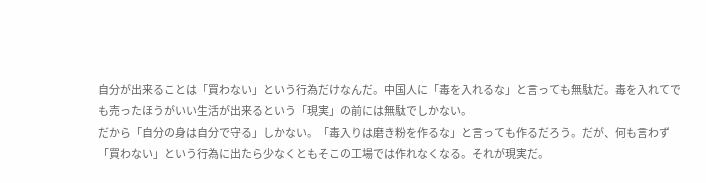自分が出来ることは「買わない」という行為だけなんだ。中国人に「毒を入れるな」と言っても無駄だ。毒を入れてでも売ったほうがいい生活が出来るという「現実」の前には無駄でしかない。
だから「自分の身は自分で守る」しかない。「毒入りは磨き粉を作るな」と言っても作るだろう。だが、何も言わず「買わない」という行為に出たら少なくともそこの工場では作れなくなる。それが現実だ。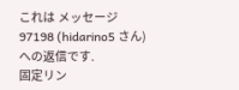これは メッセージ 97198 (hidarino5 さん)への返信です.
固定リン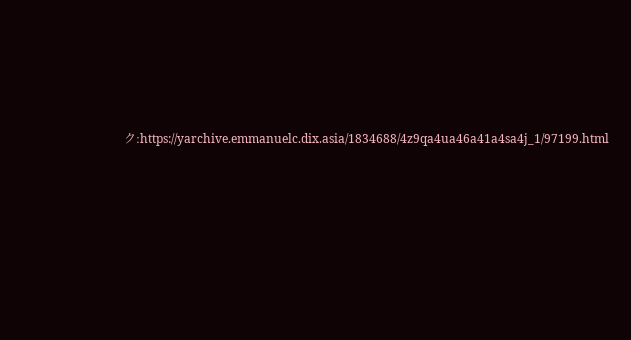ク:https://yarchive.emmanuelc.dix.asia/1834688/4z9qa4ua46a41a4sa4j_1/97199.html